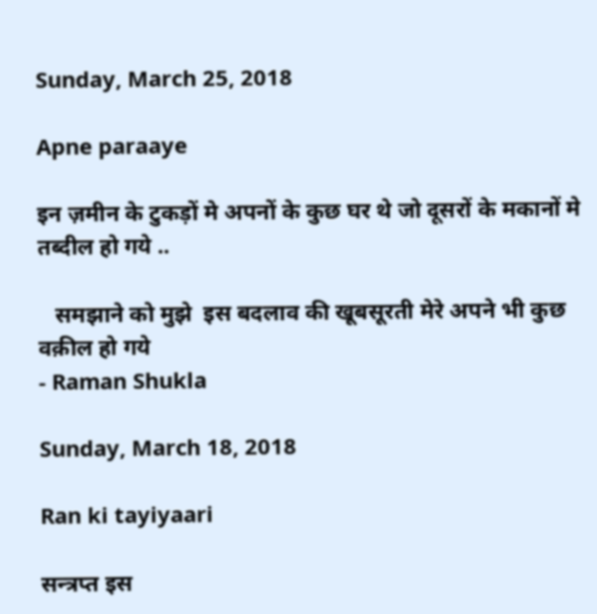Sunday, March 25, 2018

Apne paraaye

इन ज़मीन के टुकड़ों मे अपनों के कुछ घर थे जो दूसरों के मकानों मे तब्दील हो गये ..

   समझाने को मुझे  इस बदलाव की खूबसूरती मेरे अपने भी कुछ वक़ील हो गये
- Raman Shukla

Sunday, March 18, 2018

Ran ki tayiyaari

सन्त्रप्त इस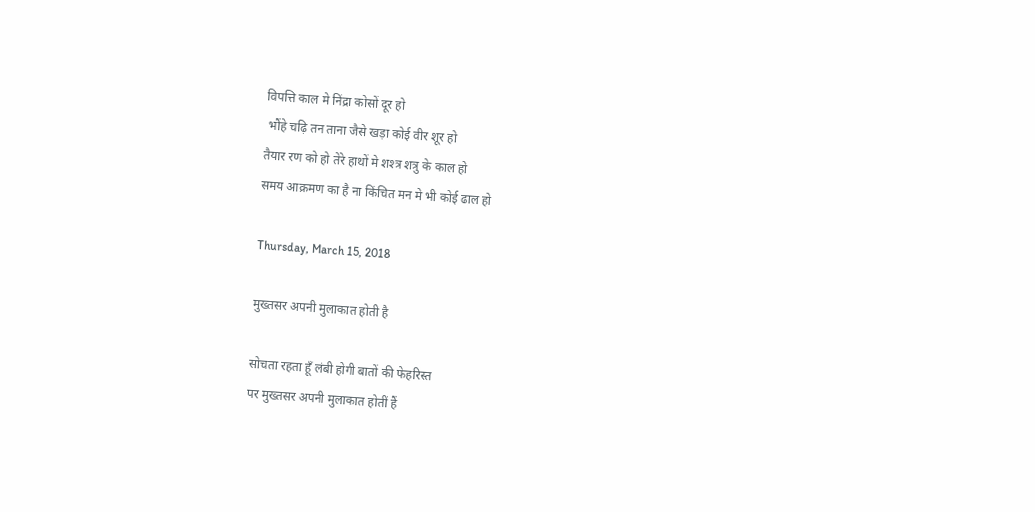विपत्ति काल मे निंद्रा कोसों दूर हो
 भौंहे चढ़ि तन ताना जैसे खड़ा कोई वीर शूर हो
तैयार रण को हो तेरे हाथों मे शश्त्र शत्रु के काल हो
समय आक्रमण का है ना किंचित मन मे भी कोई ढाल हो

Thursday, March 15, 2018

मुख्तसर अपनी मुलाकात होती है

सोचता रहता हूँ लंबी होगी बातों की फेहरिस्त
पर मुख्तसर अपनी मुलाकात होतीं हैं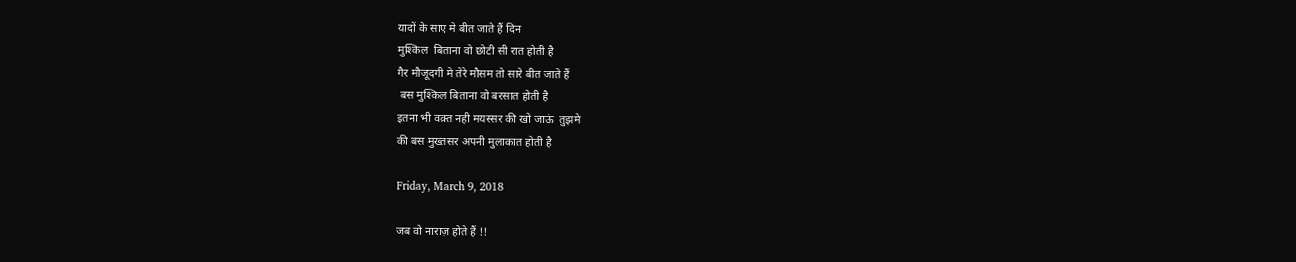यादों के साए मे बीत जाते हैं दिन
मुश्किल  बिताना वो छोटी सी रात होती है
गैर मौजूदगी मे तेरे मौसम तो सारे बीत जाते हैं
 बस मुश्किल बिताना वो बरसात होती है
इतना भी वक़्त नही मयस्सर की खो जाऊं  तुझमे
की बस मुख्तसर अपनी मुलाकात होती है

Friday, March 9, 2018

जब वो नाराज़ होते हैं !!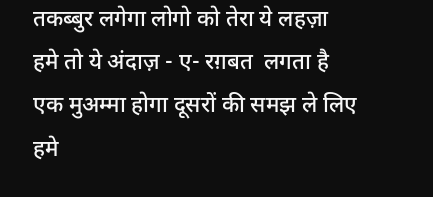तकब्बुर लगेगा लोगो को तेरा ये लहज़ा
हमे तो ये अंदाज़ - ए- रग़बत  लगता है
एक मुअम्मा होगा दूसरों की समझ ले लिए
हमे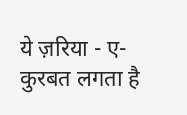ये ज़रिया - ए-  कुरबत लगता है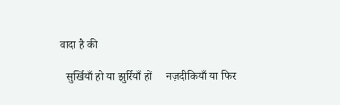वादा है की

  सुर्खियाँ हो या झुर्रियाँ हों     नज़दीकियाँ या फिर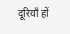दूरियाँ हों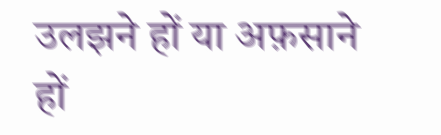उलझने हों या अफ़साने हों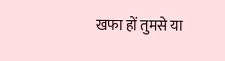खफा हों तुमसे या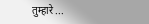तुम्हारे ...